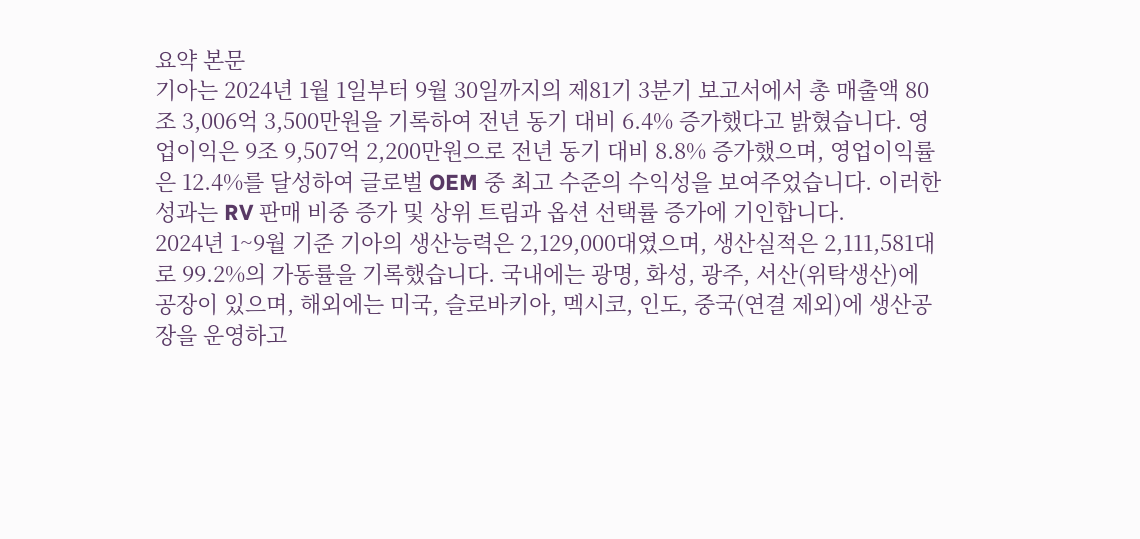요약 본문
기아는 2024년 1월 1일부터 9월 30일까지의 제81기 3분기 보고서에서 총 매출액 80조 3,006억 3,500만원을 기록하여 전년 동기 대비 6.4% 증가했다고 밝혔습니다. 영업이익은 9조 9,507억 2,200만원으로 전년 동기 대비 8.8% 증가했으며, 영업이익률은 12.4%를 달성하여 글로벌 OEM 중 최고 수준의 수익성을 보여주었습니다. 이러한 성과는 RV 판매 비중 증가 및 상위 트림과 옵션 선택률 증가에 기인합니다.
2024년 1~9월 기준 기아의 생산능력은 2,129,000대였으며, 생산실적은 2,111,581대로 99.2%의 가동률을 기록했습니다. 국내에는 광명, 화성, 광주, 서산(위탁생산)에 공장이 있으며, 해외에는 미국, 슬로바키아, 멕시코, 인도, 중국(연결 제외)에 생산공장을 운영하고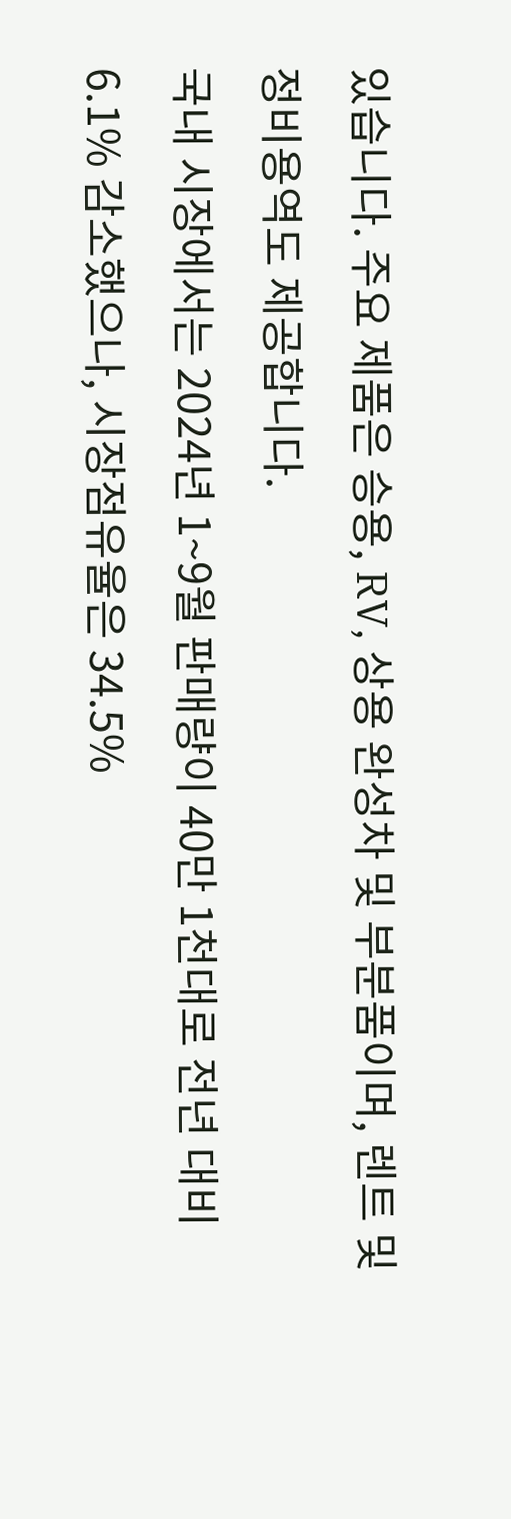있습니다. 주요 제품은 승용, RV, 상용 완성차 및 부분품이며, 렌트 및 정비용역도 제공합니다.
국내 시장에서는 2024년 1~9월 판매량이 40만 1천대로 전년 대비 6.1% 감소했으나, 시장점유율은 34.5%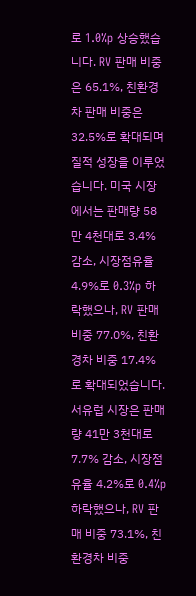로 1.0%p 상승했습니다. RV 판매 비중은 65.1%, 친환경차 판매 비중은 32.5%로 확대되며 질적 성장을 이루었습니다. 미국 시장에서는 판매량 58만 4천대로 3.4% 감소, 시장점유율 4.9%로 0.3%p 하락했으나, RV 판매 비중 77.0%, 친환경차 비중 17.4%로 확대되었습니다. 서유럽 시장은 판매량 41만 3천대로 7.7% 감소, 시장점유율 4.2%로 0.4%p 하락했으나, RV 판매 비중 73.1%, 친환경차 비중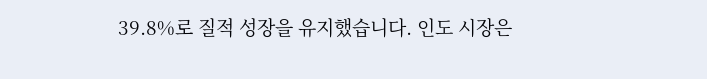39.8%로 질적 성장을 유지했습니다. 인도 시장은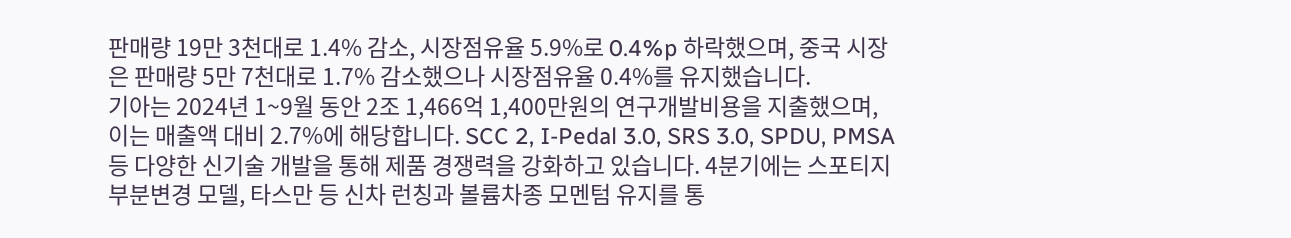판매량 19만 3천대로 1.4% 감소, 시장점유율 5.9%로 0.4%p 하락했으며, 중국 시장은 판매량 5만 7천대로 1.7% 감소했으나 시장점유율 0.4%를 유지했습니다.
기아는 2024년 1~9월 동안 2조 1,466억 1,400만원의 연구개발비용을 지출했으며, 이는 매출액 대비 2.7%에 해당합니다. SCC 2, I-Pedal 3.0, SRS 3.0, SPDU, PMSA 등 다양한 신기술 개발을 통해 제품 경쟁력을 강화하고 있습니다. 4분기에는 스포티지 부분변경 모델, 타스만 등 신차 런칭과 볼륨차종 모멘텀 유지를 통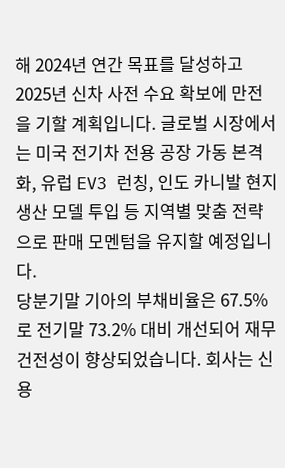해 2024년 연간 목표를 달성하고 2025년 신차 사전 수요 확보에 만전을 기할 계획입니다. 글로벌 시장에서는 미국 전기차 전용 공장 가동 본격화, 유럽 EV3 런칭, 인도 카니발 현지 생산 모델 투입 등 지역별 맞춤 전략으로 판매 모멘텀을 유지할 예정입니다.
당분기말 기아의 부채비율은 67.5%로 전기말 73.2% 대비 개선되어 재무 건전성이 향상되었습니다. 회사는 신용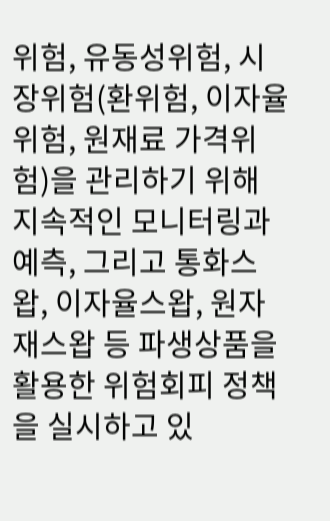위험, 유동성위험, 시장위험(환위험, 이자율위험, 원재료 가격위험)을 관리하기 위해 지속적인 모니터링과 예측, 그리고 통화스왑, 이자율스왑, 원자재스왑 등 파생상품을 활용한 위험회피 정책을 실시하고 있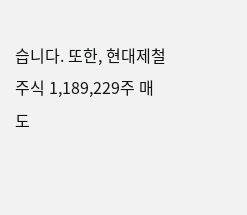습니다. 또한, 현대제철 주식 1,189,229주 매도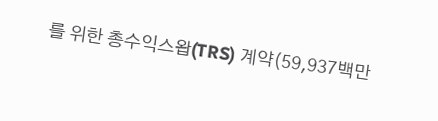를 위한 총수익스왑(TRS) 계약(59,937백만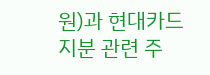원)과 현대카드 지분 관련 주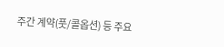주간 계약(풋/콜옵션) 등 주요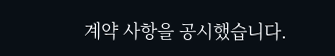계약 사항을 공시했습니다.